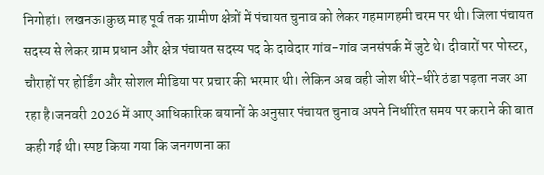निगोहां। लखनऊ।कुछ माह पूर्व तक ग्रामीण क्षेत्रों में पंचायत चुनाव को लेकर गहमागहमी चरम पर थी। जिला पंचायत सदस्य से लेकर ग्राम प्रधान और क्षेत्र पंचायत सदस्य पद के दावेदार गांव-गांव जनसंपर्क में जुटे थे। दीवारों पर पोस्टर, चौराहों पर होर्डिंग और सोशल मीडिया पर प्रचार की भरमार थी। लेकिन अब वही जोश धीरे-धीरे ठंडा पड़ता नजर आ रहा है।जनवरी 2026 में आए आधिकारिक बयानों के अनुसार पंचायत चुनाव अपने निर्धारित समय पर कराने की बात कही गई थी। स्पष्ट किया गया कि जनगणना का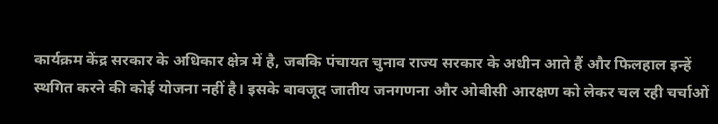कार्यक्रम केंद्र सरकार के अधिकार क्षेत्र में है, जबकि पंचायत चुनाव राज्य सरकार के अधीन आते हैं और फिलहाल इन्हें स्थगित करने की कोई योजना नहीं है। इसके बावजूद जातीय जनगणना और ओबीसी आरक्षण को लेकर चल रही चर्चाओं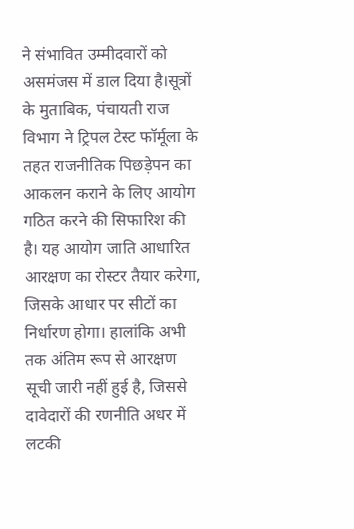ने संभावित उम्मीदवारों को असमंजस में डाल दिया है।सूत्रों के मुताबिक, पंचायती राज विभाग ने ट्रिपल टेस्ट फॉर्मूला के तहत राजनीतिक पिछड़ेपन का आकलन कराने के लिए आयोग गठित करने की सिफारिश की है। यह आयोग जाति आधारित आरक्षण का रोस्टर तैयार करेगा, जिसके आधार पर सीटों का निर्धारण होगा। हालांकि अभी तक अंतिम रूप से आरक्षण सूची जारी नहीं हुई है, जिससे दावेदारों की रणनीति अधर में लटकी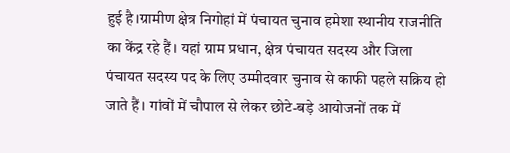हुई है।ग्रामीण क्षेत्र निगोहां में पंचायत चुनाव हमेशा स्थानीय राजनीति का केंद्र रहे हैं। यहां ग्राम प्रधान, क्षेत्र पंचायत सदस्य और जिला पंचायत सदस्य पद के लिए उम्मीदवार चुनाव से काफी पहले सक्रिय हो जाते हैं। गांवों में चौपाल से लेकर छोटे-बड़े आयोजनों तक में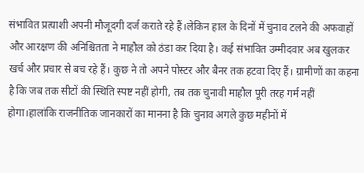संभावित प्रत्याशी अपनी मौजूदगी दर्ज कराते रहे हैं।लेकिन हाल के दिनों में चुनाव टलने की अफवाहों और आरक्षण की अनिश्चितता ने माहौल को ठंडा कर दिया है। कई संभावित उम्मीदवार अब खुलकर खर्च और प्रचार से बच रहे हैं। कुछ ने तो अपने पोस्टर और बैनर तक हटवा दिए हैं। ग्रामीणों का कहना है कि जब तक सीटों की स्थिति स्पष्ट नहीं होगी, तब तक चुनावी माहौल पूरी तरह गर्म नहीं होगा।हालांकि राजनीतिक जानकारों का मानना है कि चुनाव अगले कुछ महीनों में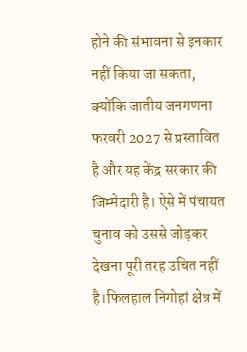होने की संभावना से इनकार नहीं किया जा सकता, क्योंकि जातीय जनगणना फरवरी 2027 से प्रस्तावित है और यह केंद्र सरकार की जिम्मेदारी है। ऐसे में पंचायत चुनाव को उससे जोड़कर देखना पूरी तरह उचित नहीं है।फिलहाल निगोहां क्षेत्र में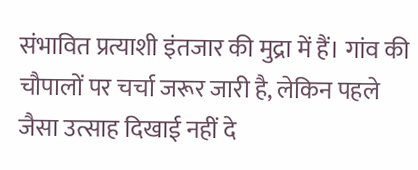संभावित प्रत्याशी इंतजार की मुद्रा में हैं। गांव की चौपालों पर चर्चा जरूर जारी है, लेकिन पहले जैसा उत्साह दिखाई नहीं दे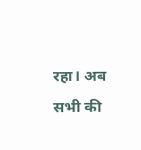रहा। अब सभी की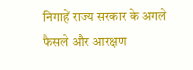निगाहें राज्य सरकार के अगले फैसले और आरक्षण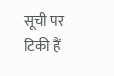सूची पर टिकी हैं